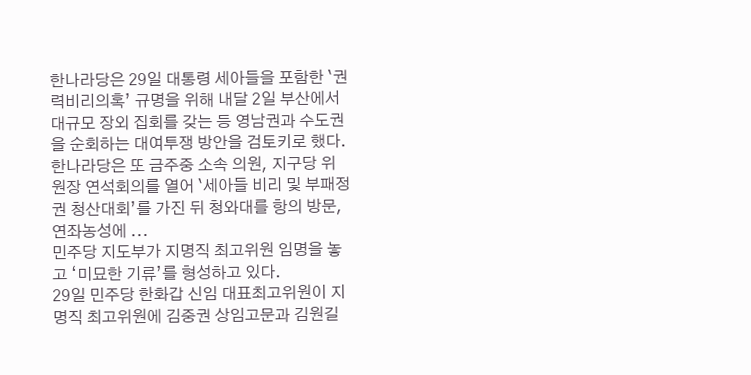한나라당은 29일 대통령 세아들을 포함한 `권력비리의혹’ 규명을 위해 내달 2일 부산에서 대규모 장외 집회를 갖는 등 영남권과 수도권을 순회하는 대여투쟁 방안을 검토키로 했다.
한나라당은 또 금주중 소속 의원, 지구당 위원장 연석회의를 열어 `세아들 비리 및 부패정권 청산대회’를 가진 뒤 청와대를 항의 방문, 연좌농성에 ...
민주당 지도부가 지명직 최고위원 임명을 놓고 ‘미묘한 기류’를 형성하고 있다.
29일 민주당 한화갑 신임 대표최고위원이 지명직 최고위원에 김중권 상임고문과 김원길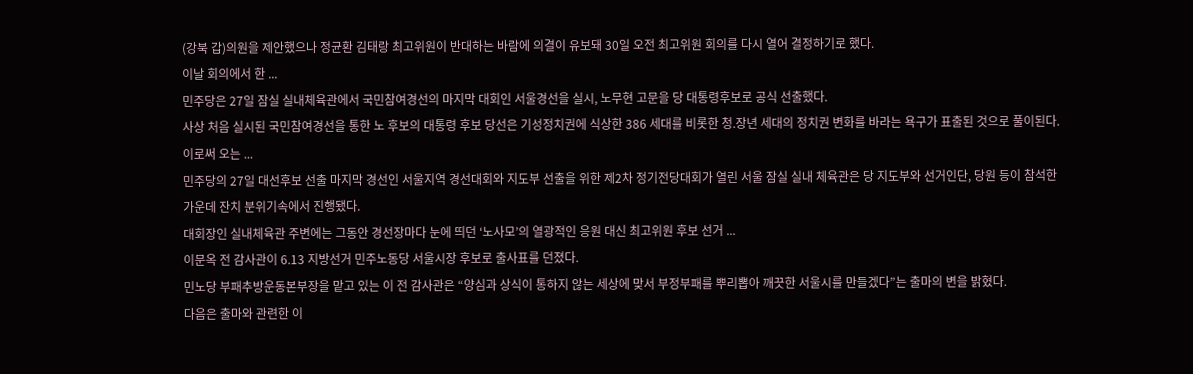(강북 갑)의원을 제안했으나 정균환 김태랑 최고위원이 반대하는 바람에 의결이 유보돼 30일 오전 최고위원 회의를 다시 열어 결정하기로 했다.
이날 회의에서 한 ...
민주당은 27일 잠실 실내체육관에서 국민참여경선의 마지막 대회인 서울경선을 실시, 노무현 고문을 당 대통령후보로 공식 선출했다.
사상 처음 실시된 국민참여경선을 통한 노 후보의 대통령 후보 당선은 기성정치권에 식상한 386 세대를 비롯한 청.장년 세대의 정치권 변화를 바라는 욕구가 표출된 것으로 풀이된다.
이로써 오는 ...
민주당의 27일 대선후보 선출 마지막 경선인 서울지역 경선대회와 지도부 선출을 위한 제2차 정기전당대회가 열린 서울 잠실 실내 체육관은 당 지도부와 선거인단, 당원 등이 참석한 가운데 잔치 분위기속에서 진행됐다.
대회장인 실내체육관 주변에는 그동안 경선장마다 눈에 띄던 ‘노사모’의 열광적인 응원 대신 최고위원 후보 선거 ...
이문옥 전 감사관이 6.13 지방선거 민주노동당 서울시장 후보로 출사표를 던졌다.
민노당 부패추방운동본부장을 맡고 있는 이 전 감사관은 “양심과 상식이 통하지 않는 세상에 맞서 부정부패를 뿌리뽑아 깨끗한 서울시를 만들겠다”는 출마의 변을 밝혔다.
다음은 출마와 관련한 이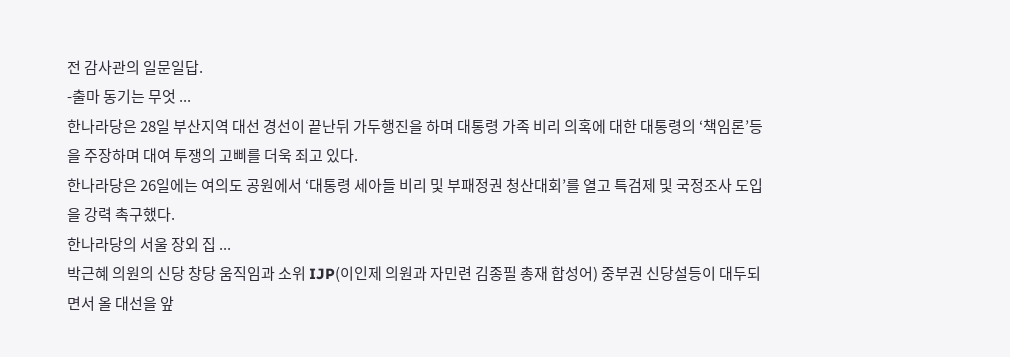전 감사관의 일문일답.
-출마 동기는 무엇 ...
한나라당은 28일 부산지역 대선 경선이 끝난뒤 가두행진을 하며 대통령 가족 비리 의혹에 대한 대통령의 ‘책임론’등을 주장하며 대여 투쟁의 고삐를 더욱 죄고 있다.
한나라당은 26일에는 여의도 공원에서 ‘대통령 세아들 비리 및 부패정권 청산대회’를 열고 특검제 및 국정조사 도입을 강력 촉구했다.
한나라당의 서울 장외 집 ...
박근혜 의원의 신당 창당 움직임과 소위 IJP(이인제 의원과 자민련 김종필 총재 합성어) 중부권 신당설등이 대두되면서 올 대선을 앞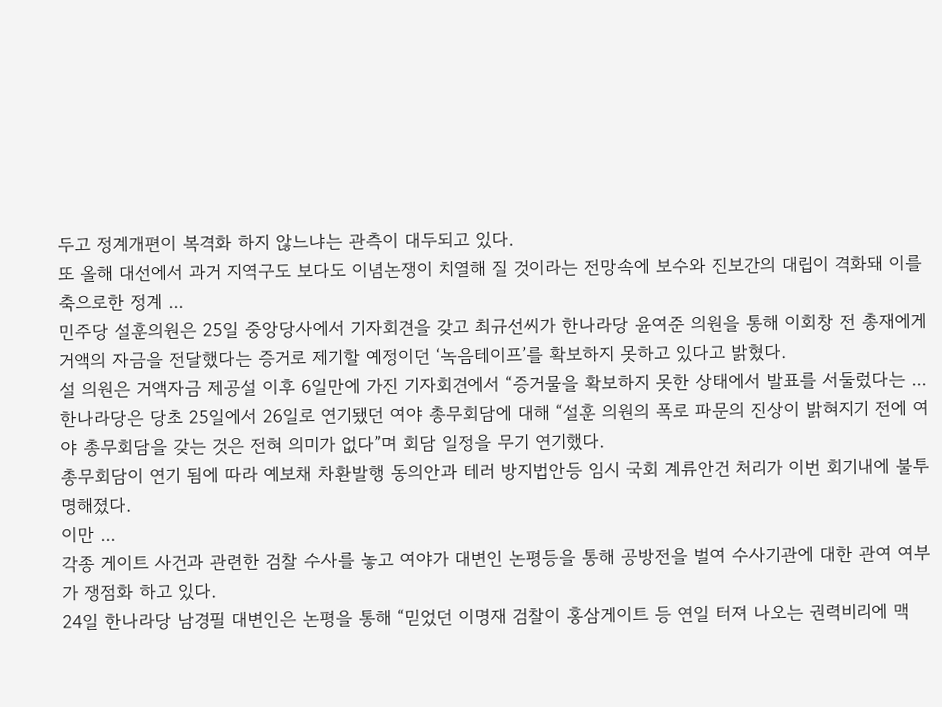두고 정계개편이 복격화 하지 않느냐는 관측이 대두되고 있다.
또 올해 대선에서 과거 지역구도 보다도 이념논쟁이 치열해 질 것이라는 전망속에 보수와 진보간의 대립이 격화돼 이를 축으로한 정계 ...
민주당 설훈의원은 25일 중앙당사에서 기자회견을 갖고 최규선씨가 한나라당 윤여준 의원을 통해 이회창 전 총재에게 거액의 자금을 전달했다는 증거로 제기할 예정이던 ‘녹음테이프’를 확보하지 못하고 있다고 밝혔다.
설 의원은 거액자금 제공설 이후 6일만에 가진 기자회견에서 “증거물을 확보하지 못한 상태에서 발표를 서둘렀다는 ...
한나라당은 당초 25일에서 26일로 연기됐던 여야 총무회담에 대해 “설훈 의원의 폭로 파문의 진상이 밝혀지기 전에 여야 총무회담을 갖는 것은 전혀 의미가 없다”며 회담 일정을 무기 연기했다.
총무회담이 연기 됨에 따라 예보채 차환발행 동의안과 테러 방지법안등 임시 국회 계류안건 처리가 이번 회기내에 불투명해졌다.
이만 ...
각종 게이트 사건과 관련한 검찰 수사를 놓고 여야가 대변인 논평등을 통해 공방전을 벌여 수사기관에 대한 관여 여부가 쟁점화 하고 있다.
24일 한나라당 남경필 대변인은 논평을 통해 “믿었던 이명재 검찰이 홍삼게이트 등 연일 터져 나오는 권력비리에 맥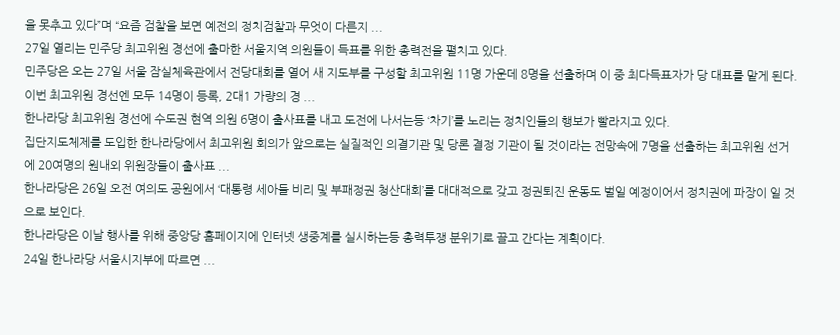을 못추고 있다”며 “요즘 검찰을 보면 예전의 정치검찰과 무엇이 다른지 ...
27일 열리는 민주당 최고위원 경선에 출마한 서울지역 의원들이 득표를 위한 총력전을 펼치고 있다.
민주당은 오는 27일 서울 잠실체육관에서 전당대회를 열어 새 지도부를 구성할 최고위원 11명 가운데 8명을 선출하며 이 중 최다득표자가 당 대표를 맡게 된다.
이번 최고위원 경선엔 모두 14명이 등록, 2대1 가량의 경 ...
한나라당 최고위원 경선에 수도권 현역 의원 6명이 출사표를 내고 도전에 나서는등 ‘차기’를 노리는 정치인들의 행보가 빨라지고 있다.
집단지도체제를 도입한 한나라당에서 최고위원 회의가 앞으로는 실질적인 의결기관 및 당론 결정 기관이 될 것이라는 전망속에 7명을 선출하는 최고위원 선거에 20여명의 원내외 위원장들이 출사표 ...
한나라당은 26일 오전 여의도 공원에서 ‘대통령 세아들 비리 및 부패정권 청산대회’를 대대적으로 갖고 정권퇴진 운동도 벌일 예정이어서 정치권에 파장이 일 것으로 보인다.
한나라당은 이날 행사를 위해 중앙당 홈페이지에 인터넷 생중계를 실시하는등 총력투쟁 분위기로 끌고 간다는 계획이다.
24일 한나라당 서울시지부에 따르면 ...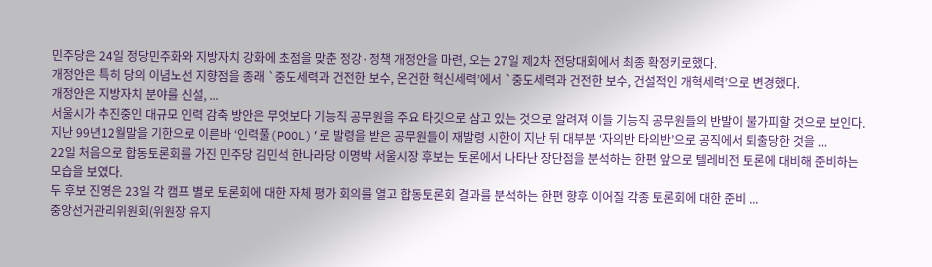민주당은 24일 정당민주화와 지방자치 강화에 초점을 맞춘 정강·정책 개정안을 마련, 오는 27일 제2차 전당대회에서 최종 확정키로했다.
개정안은 특히 당의 이념노선 지향점을 종래 `중도세력과 건전한 보수, 온건한 혁신세력’에서 `중도세력과 건전한 보수, 건설적인 개혁세력’으로 변경했다.
개정안은 지방자치 분야를 신설, ...
서울시가 추진중인 대규모 인력 감축 방안은 무엇보다 기능직 공무원을 주요 타깃으로 삼고 있는 것으로 알려져 이들 기능직 공무원들의 반발이 불가피할 것으로 보인다.
지난 99년12월말을 기한으로 이른바 ‘인력풀(POOL)’로 발령을 받은 공무원들이 재발령 시한이 지난 뒤 대부분 ‘자의반 타의반’으로 공직에서 퇴출당한 것을 ...
22일 처음으로 합동토론회를 가진 민주당 김민석 한나라당 이명박 서울시장 후보는 토론에서 나타난 장단점을 분석하는 한편 앞으로 텔레비전 토론에 대비해 준비하는 모습을 보였다.
두 후보 진영은 23일 각 캠프 별로 토론회에 대한 자체 평가 회의를 열고 합동토론회 결과를 분석하는 한편 향후 이어질 각종 토론회에 대한 준비 ...
중앙선거관리위원회(위원장 유지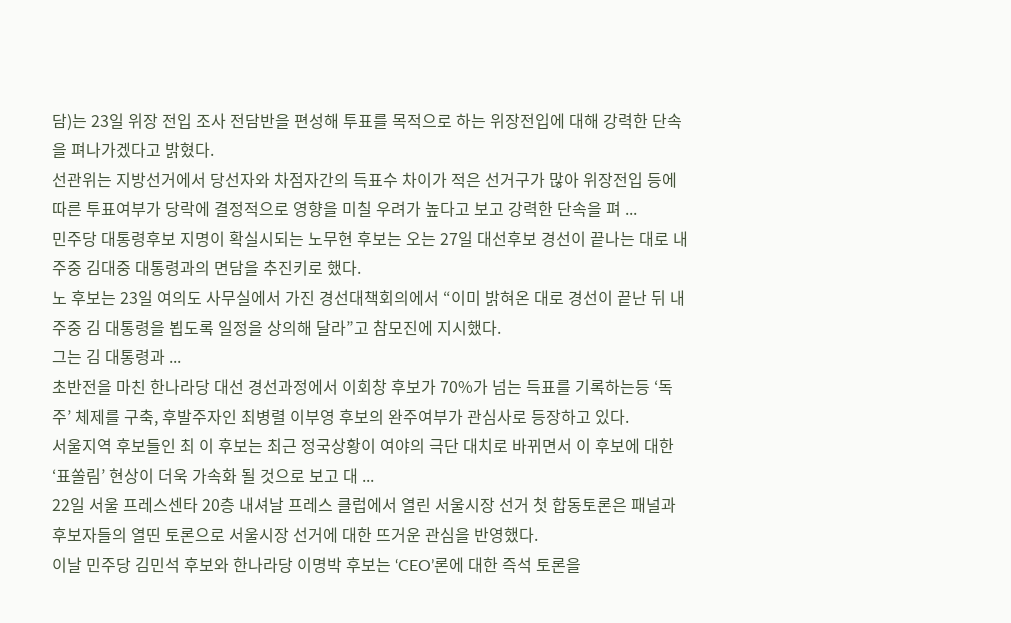담)는 23일 위장 전입 조사 전담반을 편성해 투표를 목적으로 하는 위장전입에 대해 강력한 단속을 펴나가겠다고 밝혔다.
선관위는 지방선거에서 당선자와 차점자간의 득표수 차이가 적은 선거구가 많아 위장전입 등에 따른 투표여부가 당락에 결정적으로 영향을 미칠 우려가 높다고 보고 강력한 단속을 펴 ...
민주당 대통령후보 지명이 확실시되는 노무현 후보는 오는 27일 대선후보 경선이 끝나는 대로 내주중 김대중 대통령과의 면담을 추진키로 했다.
노 후보는 23일 여의도 사무실에서 가진 경선대책회의에서 “이미 밝혀온 대로 경선이 끝난 뒤 내주중 김 대통령을 뵙도록 일정을 상의해 달라”고 참모진에 지시했다.
그는 김 대통령과 ...
초반전을 마친 한나라당 대선 경선과정에서 이회창 후보가 70%가 넘는 득표를 기록하는등 ‘독주’ 체제를 구축, 후발주자인 최병렬 이부영 후보의 완주여부가 관심사로 등장하고 있다.
서울지역 후보들인 최 이 후보는 최근 정국상황이 여야의 극단 대치로 바뀌면서 이 후보에 대한 ‘표쏠림’ 현상이 더욱 가속화 될 것으로 보고 대 ...
22일 서울 프레스센타 20층 내셔날 프레스 클럽에서 열린 서울시장 선거 첫 합동토론은 패널과 후보자들의 열띤 토론으로 서울시장 선거에 대한 뜨거운 관심을 반영했다.
이날 민주당 김민석 후보와 한나라당 이명박 후보는 ‘CEO’론에 대한 즉석 토론을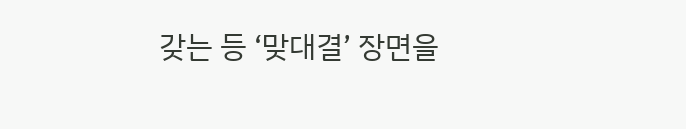갖는 등 ‘맞대결’ 장면을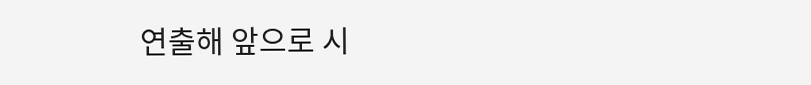연출해 앞으로 시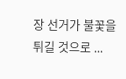장 선거가 불꽃을 튀길 것으로 ...